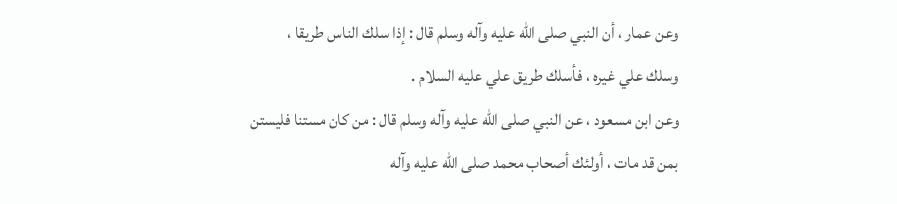وعن عمار ، أن النبي صلى الله عليه وآله وسلم قال : إذا سلك الناس طريقا ،
وسلك علي غيره ، فأسلك طريق علي عليه السلام .
وعن ابن مسعود ، عن النبي صلى الله عليه وآله وسلم قال : من كان مستنا فليستن
بمن قد مات ، أولئك أصحاب محمد صلى الله عليه وآله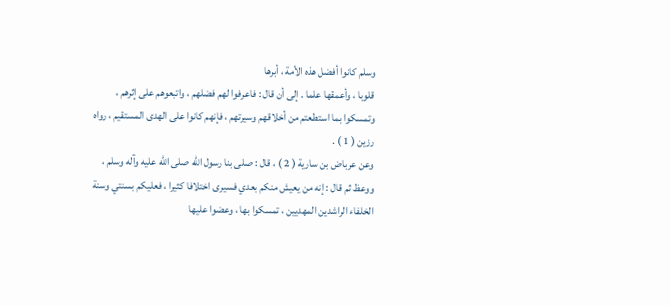وسلم كانوا أفضل هذه الأمة ، أبرها
قلوبا ، وأعمقها علما . إلى أن قال : فاعرفوا لهم فضلهم ، واتبعوهم على إثرهم ،
وتمسكوا بما استطعتم من أخلاقهم وسيرتهم ، فإنهم كانوا على الهدى المستقيم ، رواه
رزين ( 1 ) .
وعن عرباض بن سارية ( 2 ) ، قال : صلى بنا رسول الله صلى الله عليه وآله وسلم ،
ووعظ ثم قال : إنه من يعيش منكم بعدي فسيرى اختلافا كثيرا ، فعليكم بسنتي وسنة
الخلفاء الراشدين المهديين ، تمسكوا بها ، وعضوا عليها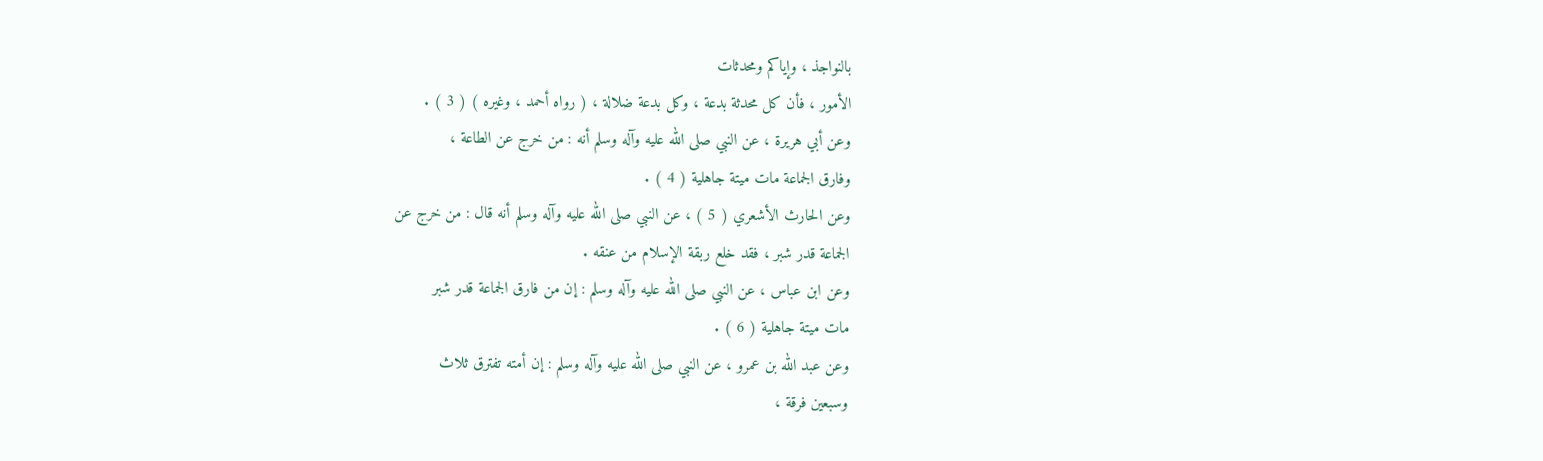بالنواجذ ، وإياكم ومحدثات
الأمور ، فأن كل محدثة بدعة ، وكل بدعة ضلالة ، ( رواه أحمد ، وغيره ) ( 3 ) .
وعن أبي هريرة ، عن النبي صلى الله عليه وآله وسلم أنه : من خرج عن الطاعة ،
وفارق الجماعة مات ميتة جاهلية ( 4 ) .
وعن الحارث الأشعري ( 5 ) ، عن النبي صلى الله عليه وآله وسلم أنه قال : من خرج عن
الجماعة قدر شبر ، فقد خلع ربقة الإسلام من عنقه .
وعن ابن عباس ، عن النبي صلى الله عليه وآله وسلم : إن من فارق الجماعة قدر شبر
مات ميتة جاهلية ( 6 ) .
وعن عبد الله بن عمرو ، عن النبي صلى الله عليه وآله وسلم : إن أمته تفترق ثلاث
وسبعين فرقة ،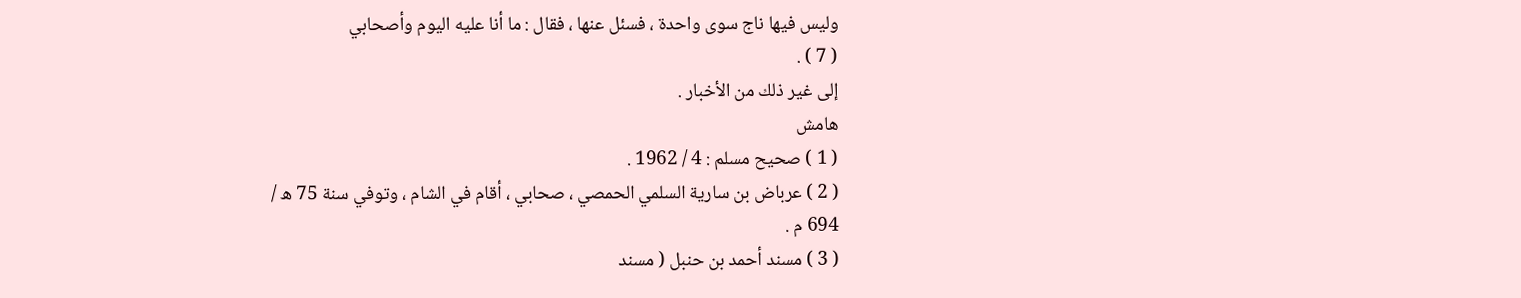وليس فيها ناج سوى واحدة ، فسئل عنها ، فقال : ما أنا عليه اليوم وأصحابي
( 7 ) .
إلى غير ذلك من الأخبار .
هامش
( 1 ) صحيح مسلم : 4 / 1962 .
( 2 ) عرباض بن سارية السلمي الحمصي ، صحابي ، أقام في الشام ، وتوفي سنة 75 ه /
694 م .
( 3 ) مسند أحمد بن حنبل ( مسند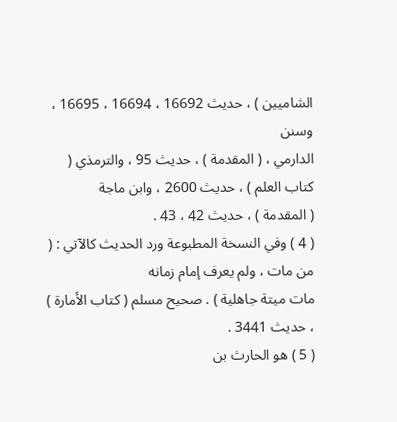الشاميين ) ، حديث 16692 ، 16694 ، 16695 ، وسنن
الدارمي ، ( المقدمة ) ، حديث 95 ، والترمذي ( كتاب العلم ) ، حديث 2600 ، وابن ماجة
( المقدمة ) ، حديث 42 ، 43 .
( 4 ) وفي النسخة المطبوعة ورد الحديث كالآتي : ( من مات ، ولم يعرف إمام زمانه
مات ميتة جاهلية ) . صحيح مسلم ( كتاب الأمارة ) ، حديث 3441 .
( 5 ) هو الحارث بن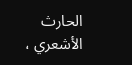الحارث الأشعري ،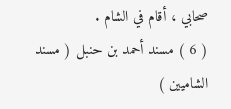صحابي ، أقام في الشام .
( 6 ) مسند أحمد بن حنبل ( مسند الشاميين )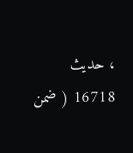، حديث 16718 ( ضمن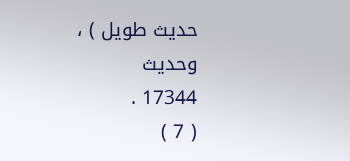حديث طويل ) ، وحديث
17344 .
( 7 )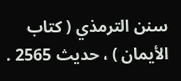سنن الترمذي ( كتاب الأيمان ) ، حديث 2565 .